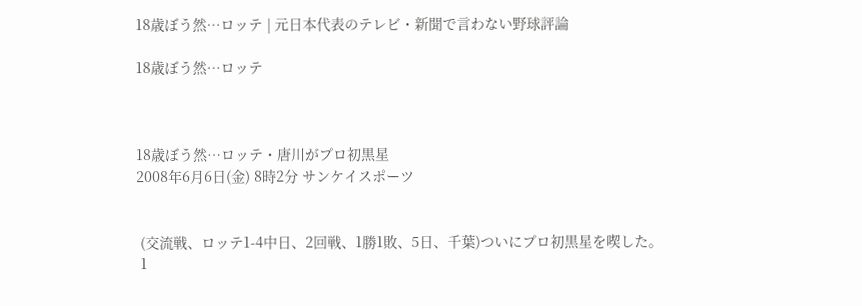18歳ぼう然…ロッテ | 元日本代表のテレビ・新聞で言わない野球評論

18歳ぼう然…ロッテ



18歳ぼう然…ロッテ・唐川がプロ初黒星
2008年6月6日(金) 8時2分 サンケイスポーツ


 (交流戦、ロッテ1-4中日、2回戦、1勝1敗、5日、千葉)ついにプロ初黒星を喫した。
 1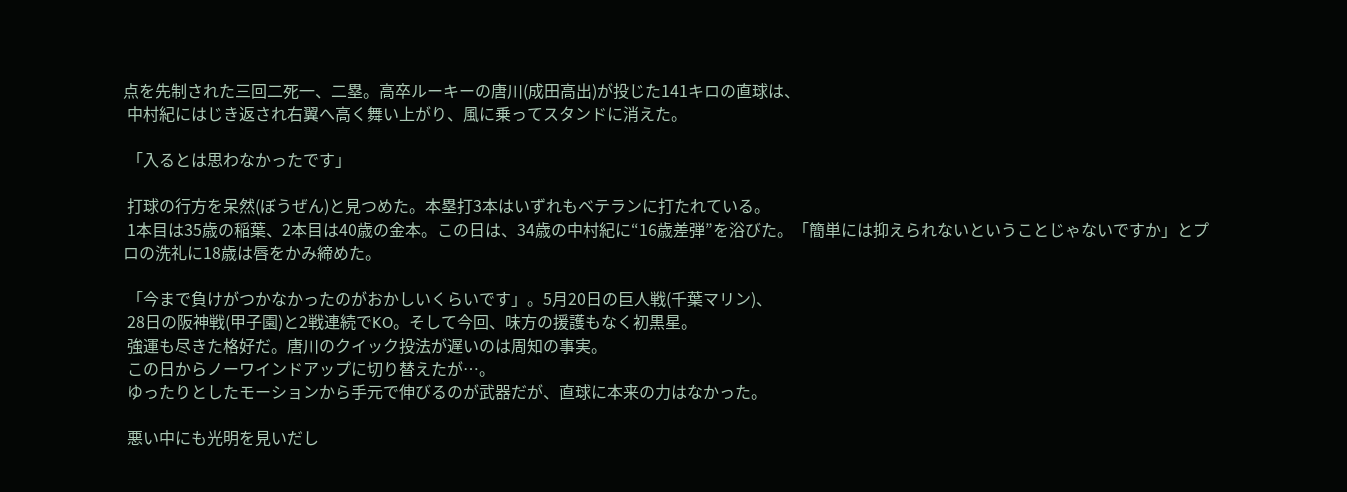点を先制された三回二死一、二塁。高卒ルーキーの唐川(成田高出)が投じた141キロの直球は、
 中村紀にはじき返され右翼へ高く舞い上がり、風に乗ってスタンドに消えた。

 「入るとは思わなかったです」

 打球の行方を呆然(ぼうぜん)と見つめた。本塁打3本はいずれもベテランに打たれている。
 1本目は35歳の稲葉、2本目は40歳の金本。この日は、34歳の中村紀に“16歳差弾”を浴びた。「簡単には抑えられないということじゃないですか」とプロの洗礼に18歳は唇をかみ締めた。

 「今まで負けがつかなかったのがおかしいくらいです」。5月20日の巨人戦(千葉マリン)、
 28日の阪神戦(甲子園)と2戦連続でKO。そして今回、味方の援護もなく初黒星。
 強運も尽きた格好だ。唐川のクイック投法が遅いのは周知の事実。
 この日からノーワインドアップに切り替えたが…。
 ゆったりとしたモーションから手元で伸びるのが武器だが、直球に本来の力はなかった。

 悪い中にも光明を見いだし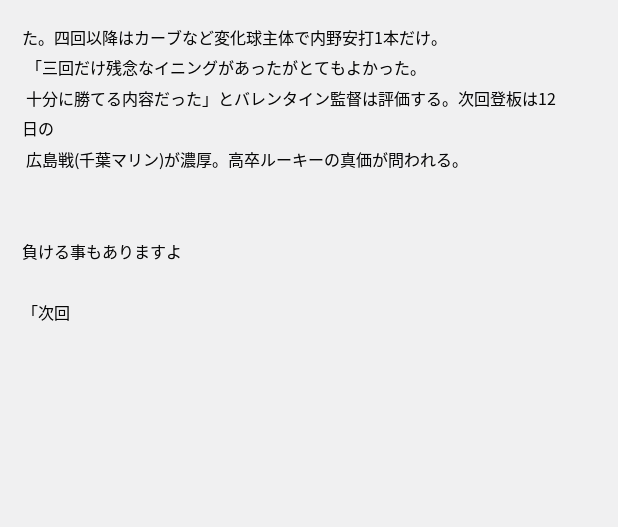た。四回以降はカーブなど変化球主体で内野安打1本だけ。
 「三回だけ残念なイニングがあったがとてもよかった。
 十分に勝てる内容だった」とバレンタイン監督は評価する。次回登板は12日の
 広島戦(千葉マリン)が濃厚。高卒ルーキーの真価が問われる。


負ける事もありますよ

「次回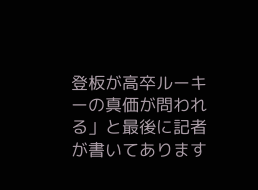登板が高卒ルーキーの真価が問われる」と最後に記者が書いてあります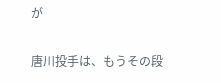が

唐川投手は、もうその段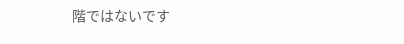階ではないです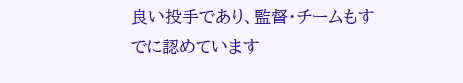良い投手であり、監督・チームもすでに認めています